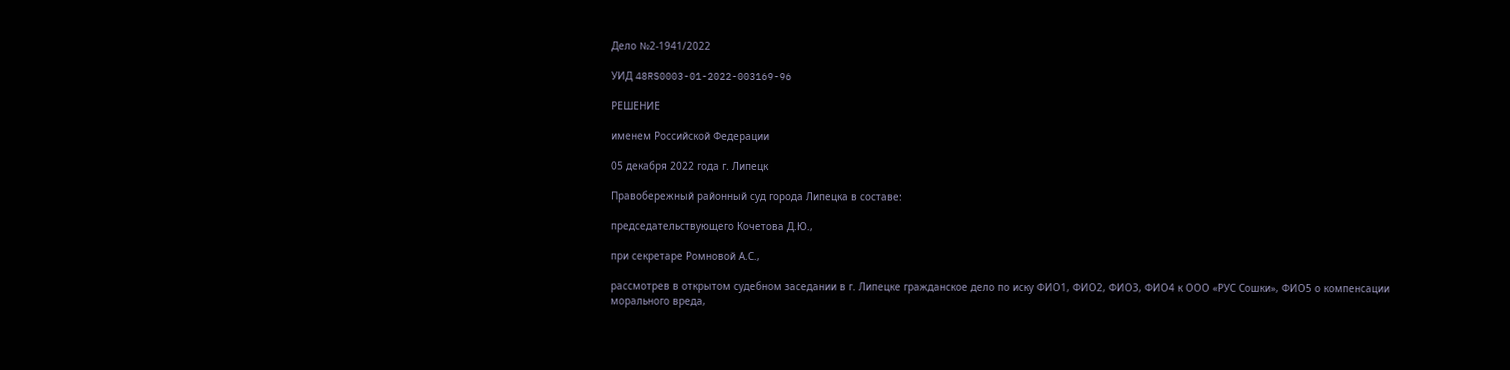Дело №2-1941/2022

УИД 48RS0003-01-2022-003169-96

РЕШЕНИЕ

именем Российской Федерации

05 декабря 2022 года г. Липецк

Правобережный районный суд города Липецка в составе:

председательствующего Кочетова Д.Ю.,

при секретаре Ромновой А.С.,

рассмотрев в открытом судебном заседании в г. Липецке гражданское дело по иску ФИО1, ФИО2, ФИО3, ФИО4 к ООО «РУС Сошки», ФИО5 о компенсации морального вреда,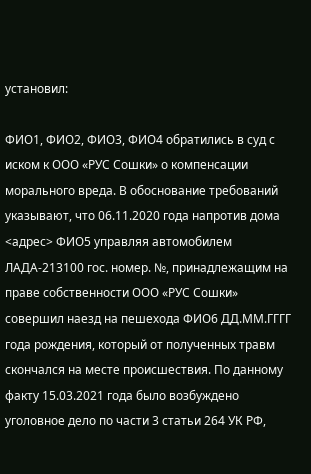установил:

ФИО1, ФИО2, ФИО3, ФИО4 обратились в суд с иском к ООО «РУС Сошки» о компенсации морального вреда. В обоснование требований указывают, что 06.11.2020 года напротив дома <адрес> ФИО5 управляя автомобилем ЛАДА-213100 гос. номер. №, принадлежащим на праве собственности ООО «РУС Сошки» совершил наезд на пешехода ФИО6 ДД.ММ.ГГГГ года рождения, который от полученных травм скончался на месте происшествия. По данному факту 15.03.2021 года было возбуждено уголовное дело по части 3 статьи 264 УК РФ,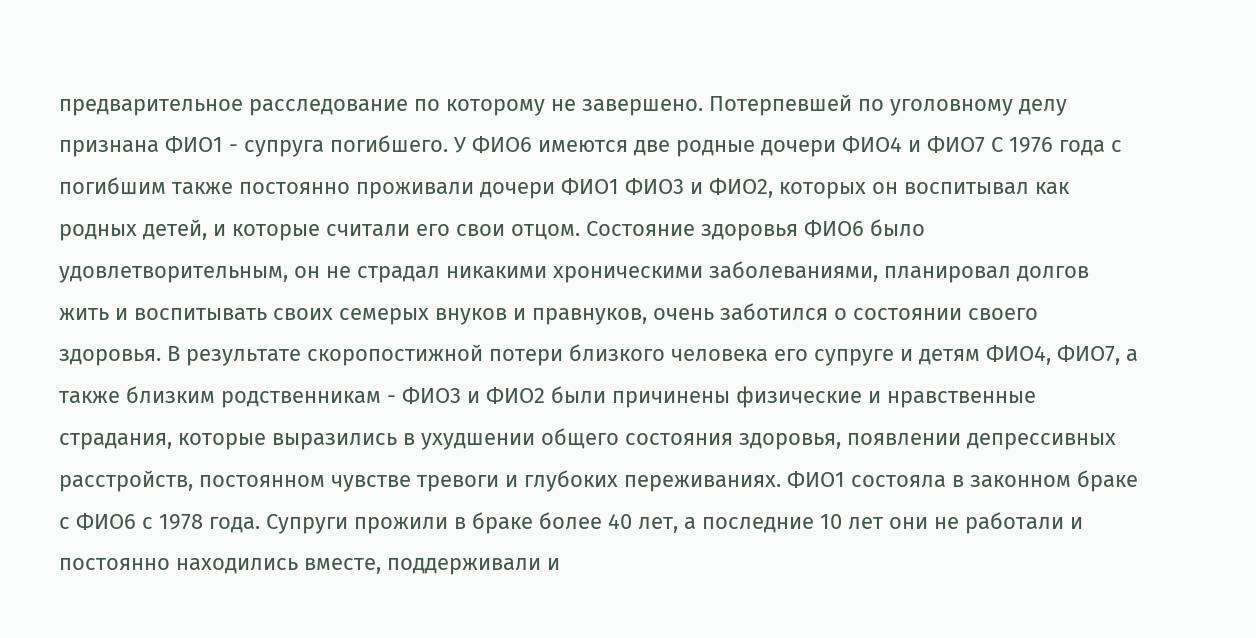предварительное расследование по которому не завершено. Потерпевшей по уголовному делу признана ФИО1 - супруга погибшего. У ФИО6 имеются две родные дочери ФИО4 и ФИО7 С 1976 года с погибшим также постоянно проживали дочери ФИО1 ФИО3 и ФИО2, которых он воспитывал как родных детей, и которые считали его свои отцом. Состояние здоровья ФИО6 было удовлетворительным, он не страдал никакими хроническими заболеваниями, планировал долгов жить и воспитывать своих семерых внуков и правнуков, очень заботился о состоянии своего здоровья. В результате скоропостижной потери близкого человека его супруге и детям ФИО4, ФИО7, а также близким родственникам - ФИО3 и ФИО2 были причинены физические и нравственные страдания, которые выразились в ухудшении общего состояния здоровья, появлении депрессивных расстройств, постоянном чувстве тревоги и глубоких переживаниях. ФИО1 состояла в законном браке с ФИО6 с 1978 года. Супруги прожили в браке более 40 лет, а последние 10 лет они не работали и постоянно находились вместе, поддерживали и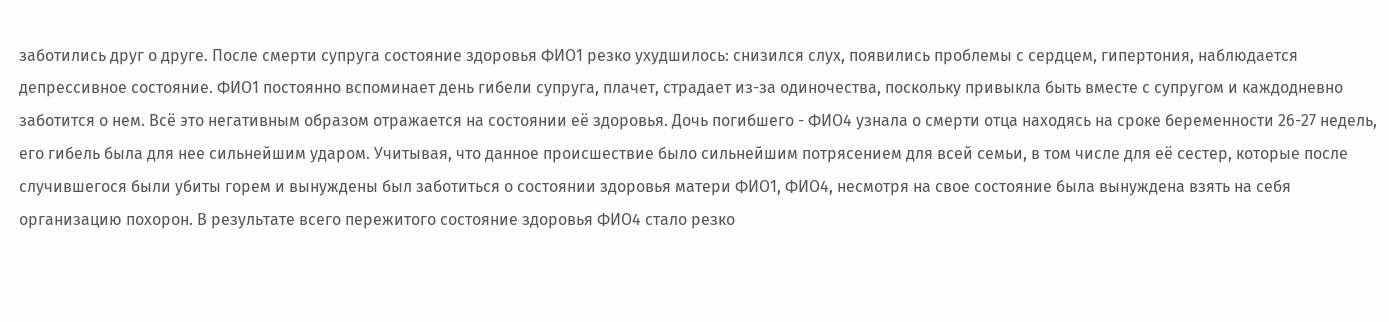заботились друг о друге. После смерти супруга состояние здоровья ФИО1 резко ухудшилось: снизился слух, появились проблемы с сердцем, гипертония, наблюдается депрессивное состояние. ФИО1 постоянно вспоминает день гибели супруга, плачет, страдает из-за одиночества, поскольку привыкла быть вместе с супругом и каждодневно заботится о нем. Всё это негативным образом отражается на состоянии её здоровья. Дочь погибшего - ФИО4 узнала о смерти отца находясь на сроке беременности 26-27 недель, его гибель была для нее сильнейшим ударом. Учитывая, что данное происшествие было сильнейшим потрясением для всей семьи, в том числе для её сестер, которые после случившегося были убиты горем и вынуждены был заботиться о состоянии здоровья матери ФИО1, ФИО4, несмотря на свое состояние была вынуждена взять на себя организацию похорон. В результате всего пережитого состояние здоровья ФИО4 стало резко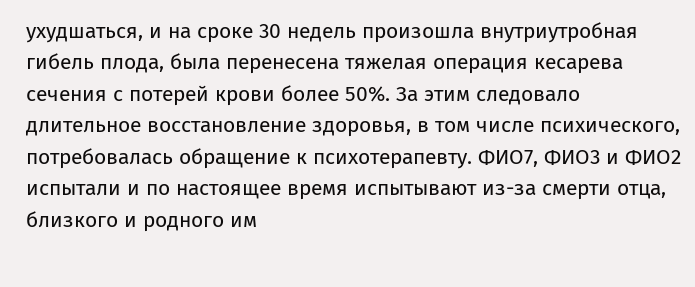ухудшаться, и на сроке 30 недель произошла внутриутробная гибель плода, была перенесена тяжелая операция кесарева сечения с потерей крови более 50%. За этим следовало длительное восстановление здоровья, в том числе психического, потребовалась обращение к психотерапевту. ФИО7, ФИО3 и ФИО2 испытали и по настоящее время испытывают из-за смерти отца, близкого и родного им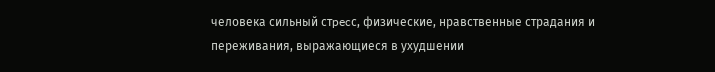человека сильный cтpecс, физические, нравственные страдания и переживания, выражающиеся в ухудшении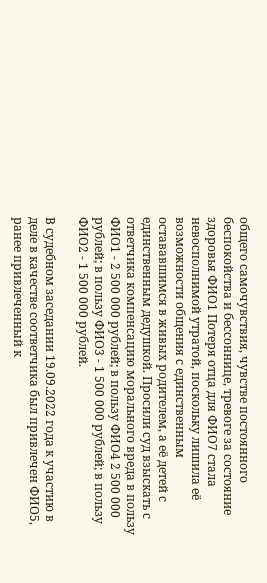общего самочувствия, чувстве постоянного беспокойства и бессоннице, тревоге за состояние здоровья ФИО1 Потеря отца для ФИО7 стала невосполнимой утратой, поскольку лишила её возможности общения с единственным остававшимся в живых родителем, а её детей с единственным дедушкой. Просили суд взыскать с ответчика компенсацию морального вреда в пользу ФИО1 - 2 500 000 рублей; в пользу ФИО4 2 500 000 рублей; в пользу ФИО3 - 1 500 000 рублей; в пользу ФИО2 - 1 500 000 рублей.

В судебном заседании 19.09.2022 года к участию в деле в качестве соответчика был привлечен ФИО5, ранее привлеченный к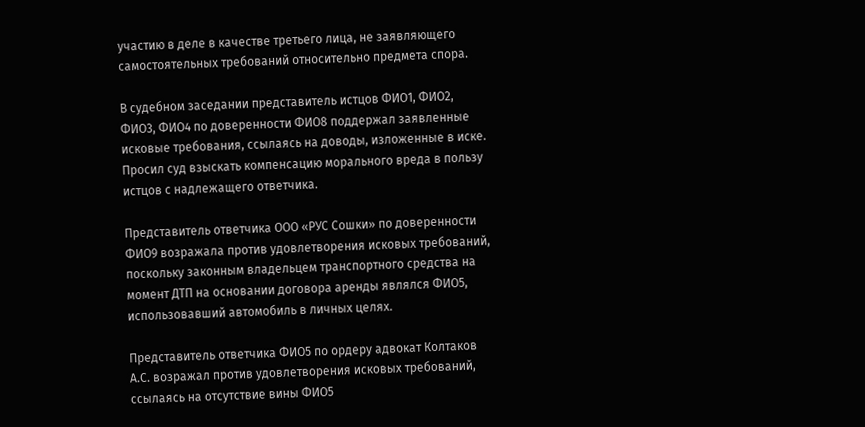участию в деле в качестве третьего лица, не заявляющего самостоятельных требований относительно предмета спора.

В судебном заседании представитель истцов ФИО1, ФИО2, ФИО3, ФИО4 по доверенности ФИО8 поддержал заявленные исковые требования, ссылаясь на доводы, изложенные в иске. Просил суд взыскать компенсацию морального вреда в пользу истцов с надлежащего ответчика.

Представитель ответчика ООО «РУС Сошки» по доверенности ФИО9 возражала против удовлетворения исковых требований, поскольку законным владельцем транспортного средства на момент ДТП на основании договора аренды являлся ФИО5, использовавший автомобиль в личных целях.

Представитель ответчика ФИО5 по ордеру адвокат Колтаков А.С. возражал против удовлетворения исковых требований, ссылаясь на отсутствие вины ФИО5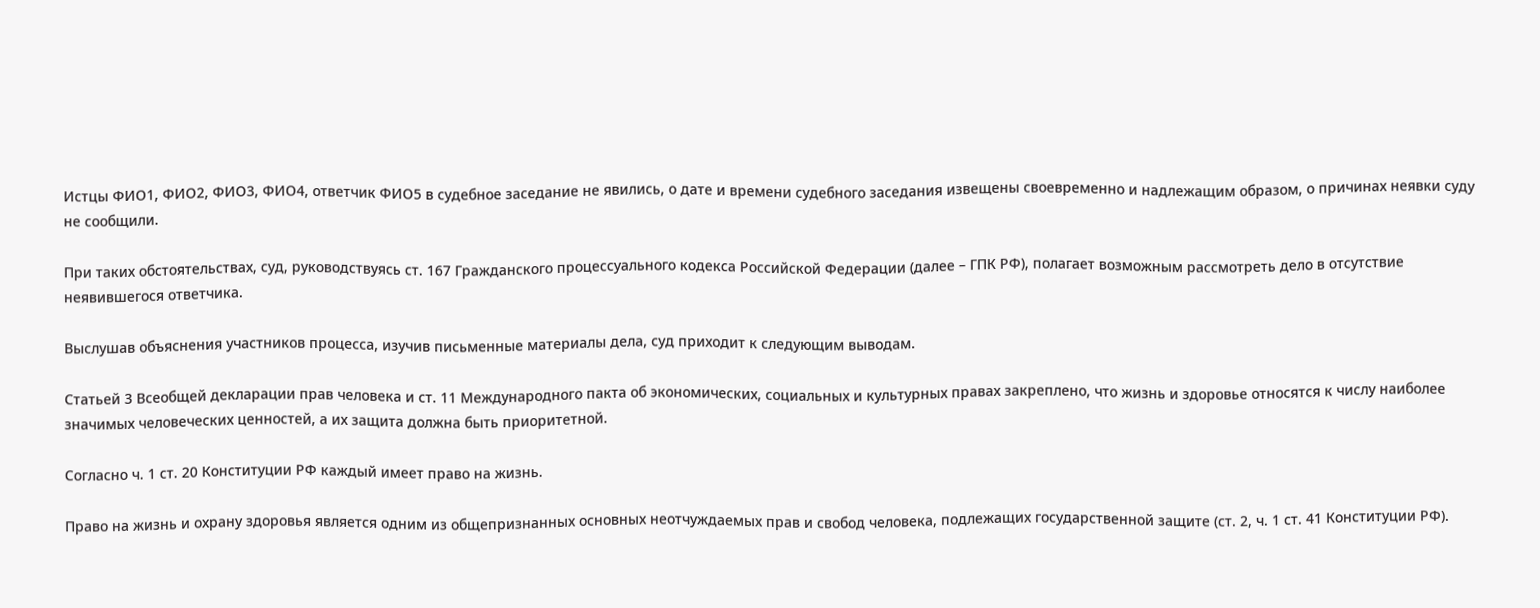Истцы ФИО1, ФИО2, ФИО3, ФИО4, ответчик ФИО5 в судебное заседание не явились, о дате и времени судебного заседания извещены своевременно и надлежащим образом, о причинах неявки суду не сообщили.

При таких обстоятельствах, суд, руководствуясь ст. 167 Гражданского процессуального кодекса Российской Федерации (далее – ГПК РФ), полагает возможным рассмотреть дело в отсутствие неявившегося ответчика.

Выслушав объяснения участников процесса, изучив письменные материалы дела, суд приходит к следующим выводам.

Статьей 3 Всеобщей декларации прав человека и ст. 11 Международного пакта об экономических, социальных и культурных правах закреплено, что жизнь и здоровье относятся к числу наиболее значимых человеческих ценностей, а их защита должна быть приоритетной.

Согласно ч. 1 ст. 20 Конституции РФ каждый имеет право на жизнь.

Право на жизнь и охрану здоровья является одним из общепризнанных основных неотчуждаемых прав и свобод человека, подлежащих государственной защите (ст. 2, ч. 1 ст. 41 Конституции РФ).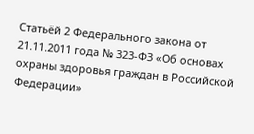Статьёй 2 Федерального закона от 21.11.2011 года № 323-ФЗ «Об основах охраны здоровья граждан в Российской Федерации»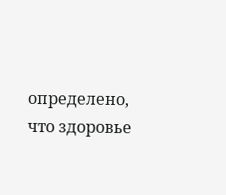определено, что здоровье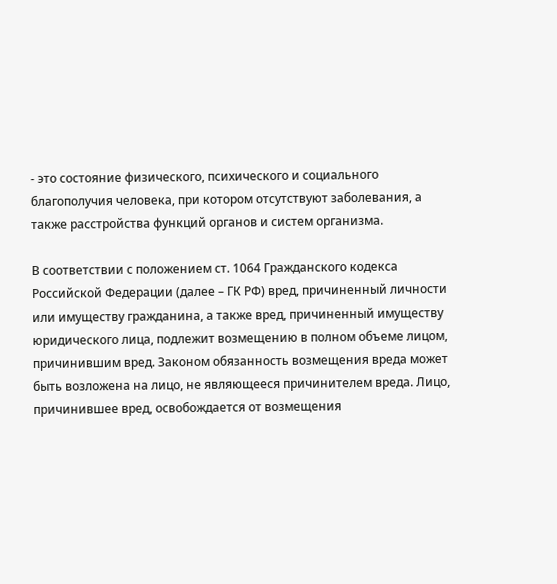- это состояние физического, психического и социального благополучия человека, при котором отсутствуют заболевания, а также расстройства функций органов и систем организма.

В соответствии с положением ст. 1064 Гражданского кодекса Российской Федерации (далее – ГК РФ) вред, причиненный личности или имуществу гражданина, а также вред, причиненный имуществу юридического лица, подлежит возмещению в полном объеме лицом, причинившим вред. Законом обязанность возмещения вреда может быть возложена на лицо, не являющееся причинителем вреда. Лицо, причинившее вред, освобождается от возмещения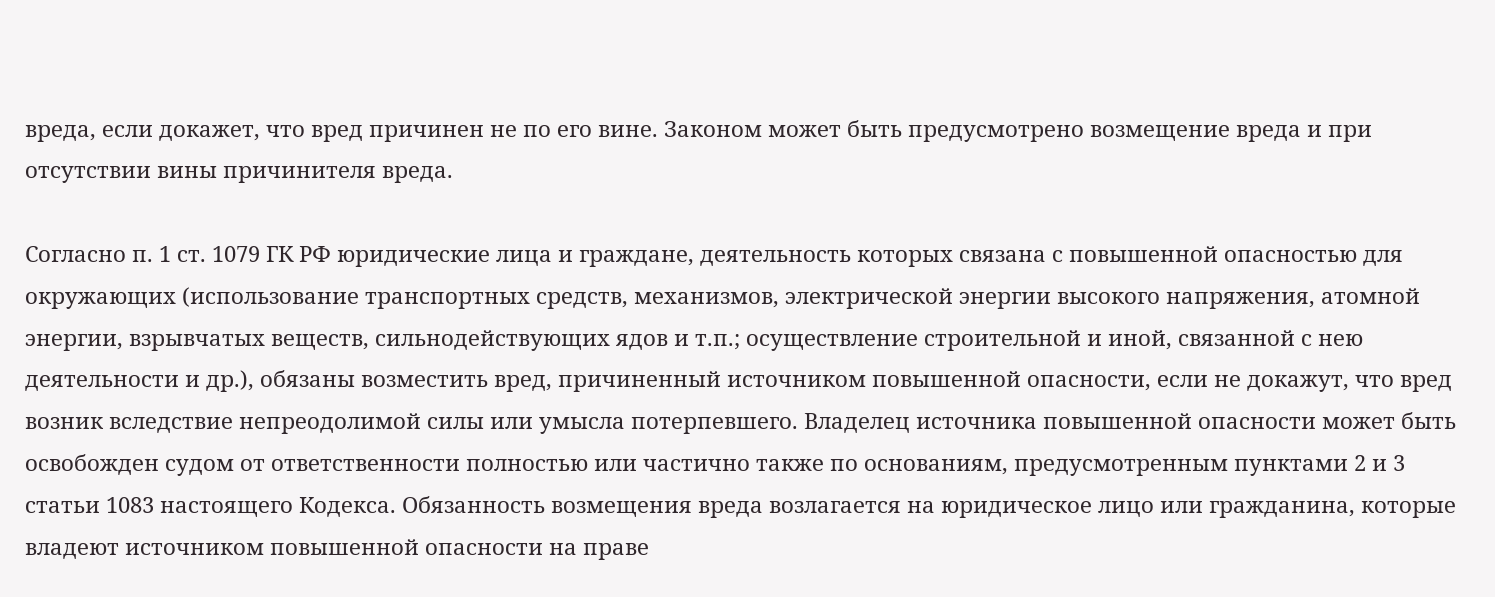вреда, если докажет, что вред причинен не по его вине. Законом может быть предусмотрено возмещение вреда и при отсутствии вины причинителя вреда.

Согласно п. 1 ст. 1079 ГК РФ юридические лица и граждане, деятельность которых связана с повышенной опасностью для окружающих (использование транспортных средств, механизмов, электрической энергии высокого напряжения, атомной энергии, взрывчатых веществ, сильнодействующих ядов и т.п.; осуществление строительной и иной, связанной с нею деятельности и др.), обязаны возместить вред, причиненный источником повышенной опасности, если не докажут, что вред возник вследствие непреодолимой силы или умысла потерпевшего. Владелец источника повышенной опасности может быть освобожден судом от ответственности полностью или частично также по основаниям, предусмотренным пунктами 2 и 3 статьи 1083 настоящего Кодекса. Обязанность возмещения вреда возлагается на юридическое лицо или гражданина, которые владеют источником повышенной опасности на праве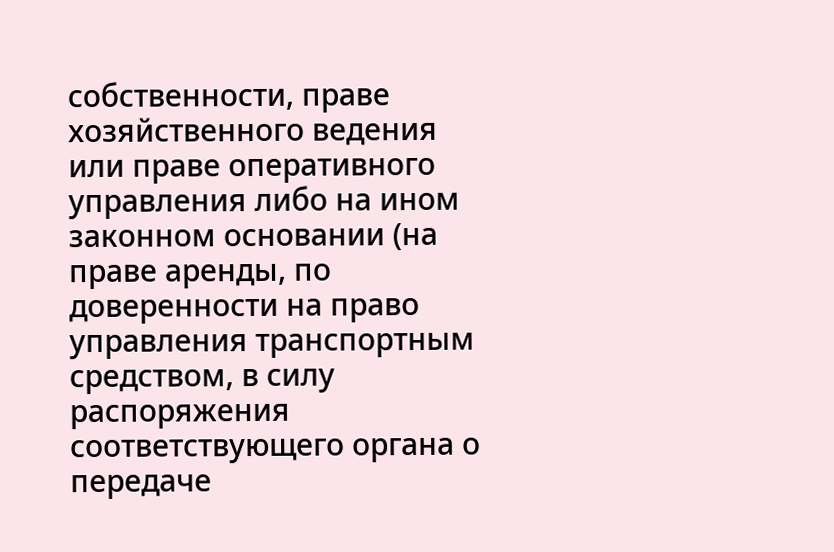собственности, праве хозяйственного ведения или праве оперативного управления либо на ином законном основании (на праве аренды, по доверенности на право управления транспортным средством, в силу распоряжения соответствующего органа о передаче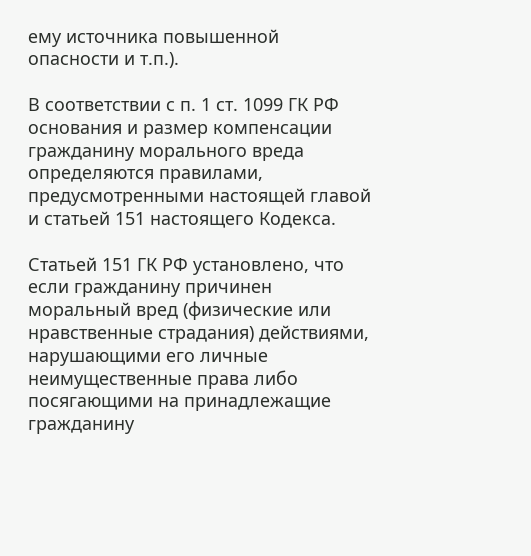ему источника повышенной опасности и т.п.).

В соответствии с п. 1 ст. 1099 ГК РФ основания и размер компенсации гражданину морального вреда определяются правилами, предусмотренными настоящей главой и статьей 151 настоящего Кодекса.

Статьей 151 ГК РФ установлено, что если гражданину причинен моральный вред (физические или нравственные страдания) действиями, нарушающими его личные неимущественные права либо посягающими на принадлежащие гражданину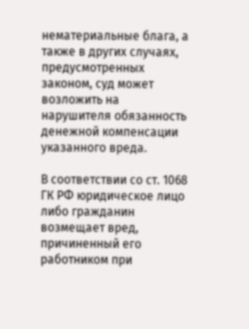нематериальные блага, а также в других случаях, предусмотренных законом, суд может возложить на нарушителя обязанность денежной компенсации указанного вреда.

В соответствии со ст. 1068 ГК РФ юридическое лицо либо гражданин возмещает вред, причиненный его работником при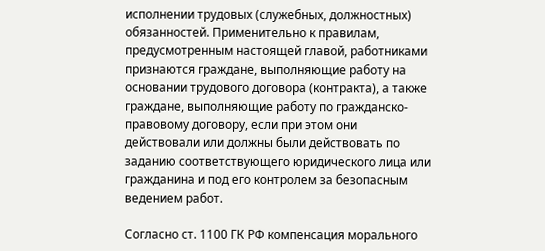исполнении трудовых (служебных, должностных) обязанностей. Применительно к правилам, предусмотренным настоящей главой, работниками признаются граждане, выполняющие работу на основании трудового договора (контракта), а также граждане, выполняющие работу по гражданско-правовому договору, если при этом они действовали или должны были действовать по заданию соответствующего юридического лица или гражданина и под его контролем за безопасным ведением работ.

Согласно ст. 1100 ГК РФ компенсация морального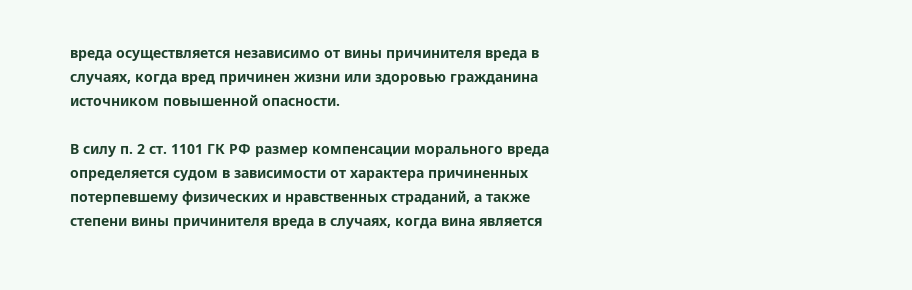вреда осуществляется независимо от вины причинителя вреда в случаях, когда вред причинен жизни или здоровью гражданина источником повышенной опасности.

В силу п. 2 ст. 1101 ГК РФ размер компенсации морального вреда определяется судом в зависимости от характера причиненных потерпевшему физических и нравственных страданий, а также степени вины причинителя вреда в случаях, когда вина является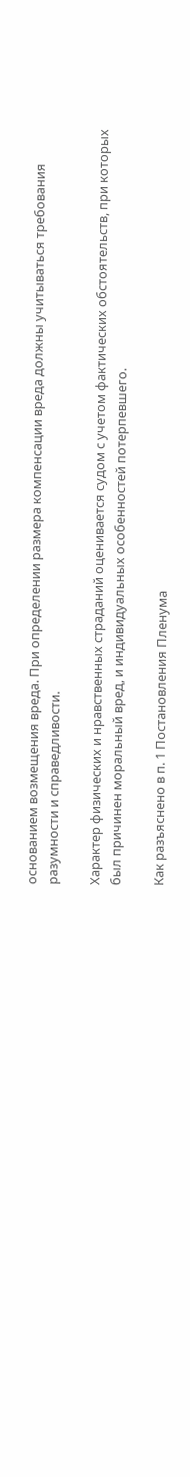основанием возмещения вреда. При определении размера компенсации вреда должны учитываться требования разумности и справедливости.

Характер физических и нравственных страданий оценивается судом с учетом фактических обстоятельств, при которых был причинен моральный вред, и индивидуальных особенностей потерпевшего.

Как разъяснено в п. 1 Постановления Пленума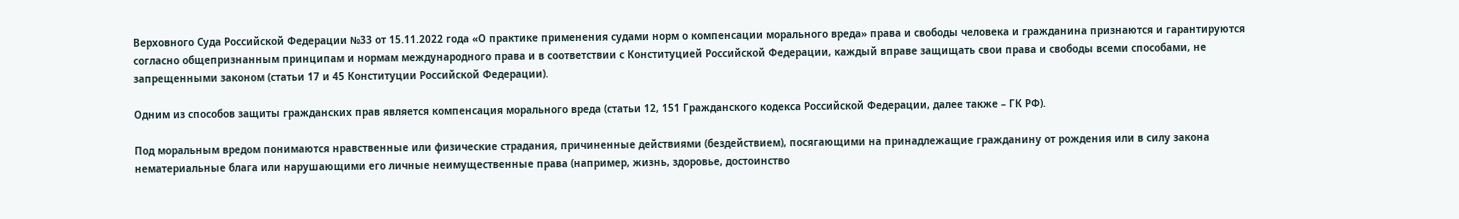Верховного Суда Российской Федерации №33 от 15.11.2022 года «О практике применения судами норм о компенсации морального вреда» права и свободы человека и гражданина признаются и гарантируются согласно общепризнанным принципам и нормам международного права и в соответствии с Конституцией Российской Федерации, каждый вправе защищать свои права и свободы всеми способами, не запрещенными законом (статьи 17 и 45 Конституции Российской Федерации).

Одним из способов защиты гражданских прав является компенсация морального вреда (статьи 12, 151 Гражданского кодекса Российской Федерации, далее также – ГК РФ).

Под моральным вредом понимаются нравственные или физические страдания, причиненные действиями (бездействием), посягающими на принадлежащие гражданину от рождения или в силу закона нематериальные блага или нарушающими его личные неимущественные права (например, жизнь, здоровье, достоинство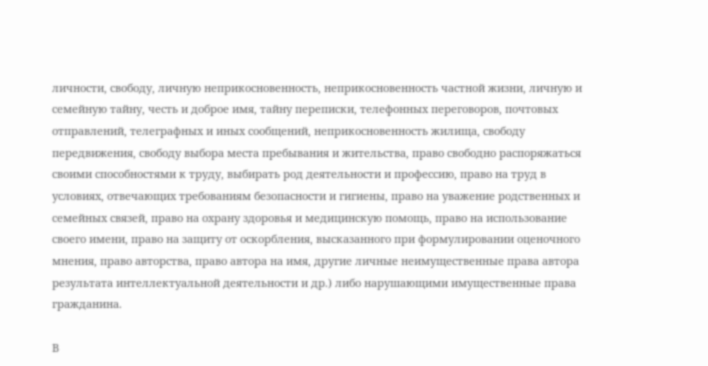личности, свободу, личную неприкосновенность, неприкосновенность частной жизни, личную и семейную тайну, честь и доброе имя, тайну переписки, телефонных переговоров, почтовых отправлений, телеграфных и иных сообщений, неприкосновенность жилища, свободу передвижения, свободу выбора места пребывания и жительства, право свободно распоряжаться своими способностями к труду, выбирать род деятельности и профессию, право на труд в условиях, отвечающих требованиям безопасности и гигиены, право на уважение родственных и семейных связей, право на охрану здоровья и медицинскую помощь, право на использование своего имени, право на защиту от оскорбления, высказанного при формулировании оценочного мнения, право авторства, право автора на имя, другие личные неимущественные права автора результата интеллектуальной деятельности и др.) либо нарушающими имущественные права гражданина.

В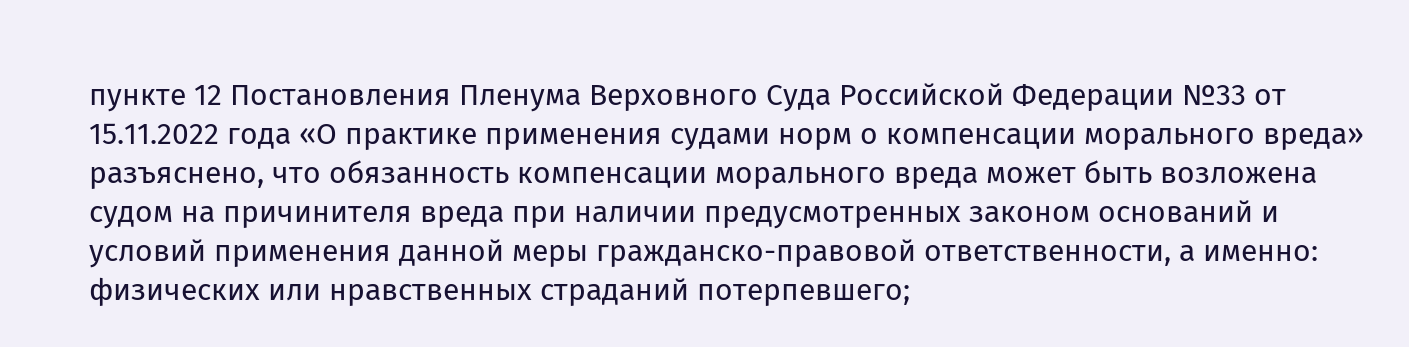пункте 12 Постановления Пленума Верховного Суда Российской Федерации №33 от 15.11.2022 года «О практике применения судами норм о компенсации морального вреда» разъяснено, что обязанность компенсации морального вреда может быть возложена судом на причинителя вреда при наличии предусмотренных законом оснований и условий применения данной меры гражданско-правовой ответственности, а именно: физических или нравственных страданий потерпевшего;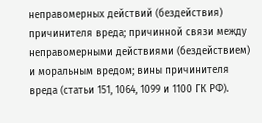неправомерных действий (бездействия) причинителя вреда; причинной связи между неправомерными действиями (бездействием) и моральным вредом; вины причинителя вреда (статьи 151, 1064, 1099 и 1100 ГК РФ).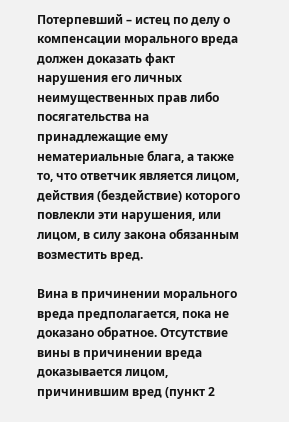Потерпевший – истец по делу о компенсации морального вреда должен доказать факт нарушения его личных неимущественных прав либо посягательства на принадлежащие ему нематериальные блага, а также то, что ответчик является лицом, действия (бездействие) которого повлекли эти нарушения, или лицом, в силу закона обязанным возместить вред.

Вина в причинении морального вреда предполагается, пока не доказано обратное. Отсутствие вины в причинении вреда доказывается лицом, причинившим вред (пункт 2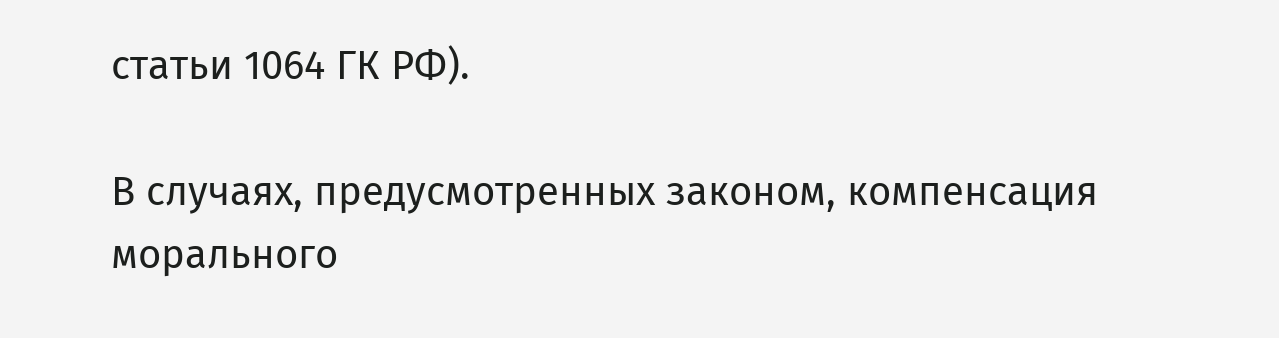статьи 1064 ГК РФ).

В случаях, предусмотренных законом, компенсация морального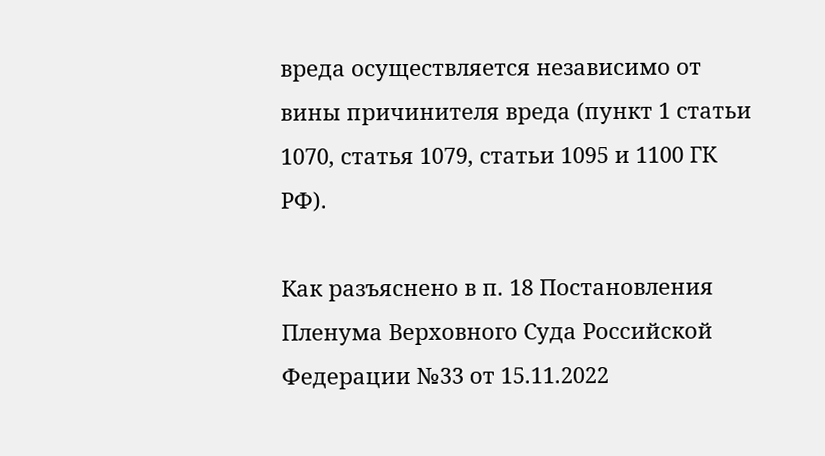вреда осуществляется независимо от вины причинителя вреда (пункт 1 статьи 1070, статья 1079, статьи 1095 и 1100 ГК РФ).

Как разъяснено в п. 18 Постановления Пленума Верховного Суда Российской Федерации №33 от 15.11.2022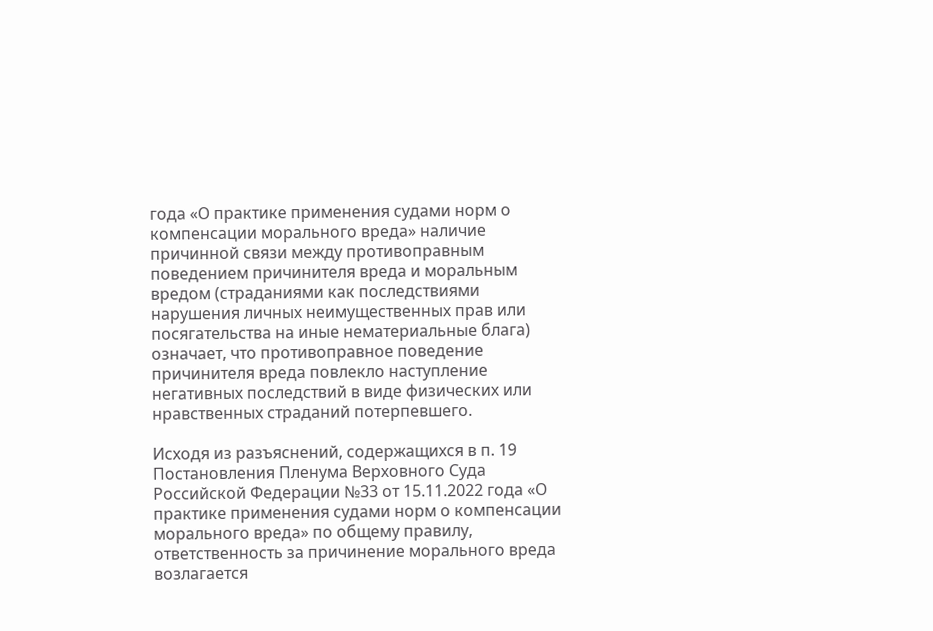года «О практике применения судами норм о компенсации морального вреда» наличие причинной связи между противоправным поведением причинителя вреда и моральным вредом (страданиями как последствиями нарушения личных неимущественных прав или посягательства на иные нематериальные блага) означает, что противоправное поведение причинителя вреда повлекло наступление негативных последствий в виде физических или нравственных страданий потерпевшего.

Исходя из разъяснений, содержащихся в п. 19 Постановления Пленума Верховного Суда Российской Федерации №33 от 15.11.2022 года «О практике применения судами норм о компенсации морального вреда» по общему правилу, ответственность за причинение морального вреда возлагается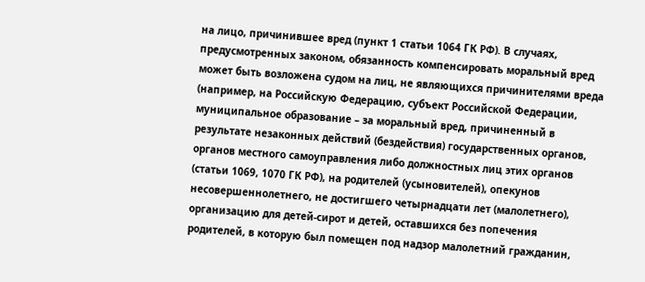на лицо, причинившее вред (пункт 1 статьи 1064 ГК РФ). В случаях, предусмотренных законом, обязанность компенсировать моральный вред может быть возложена судом на лиц, не являющихся причинителями вреда (например, на Российскую Федерацию, субъект Российской Федерации, муниципальное образование – за моральный вред, причиненный в результате незаконных действий (бездействия) государственных органов, органов местного самоуправления либо должностных лиц этих органов (статьи 1069, 1070 ГК РФ), на родителей (усыновителей), опекунов несовершеннолетнего, не достигшего четырнадцати лет (малолетнего), организацию для детей-сирот и детей, оставшихся без попечения родителей, в которую был помещен под надзор малолетний гражданин,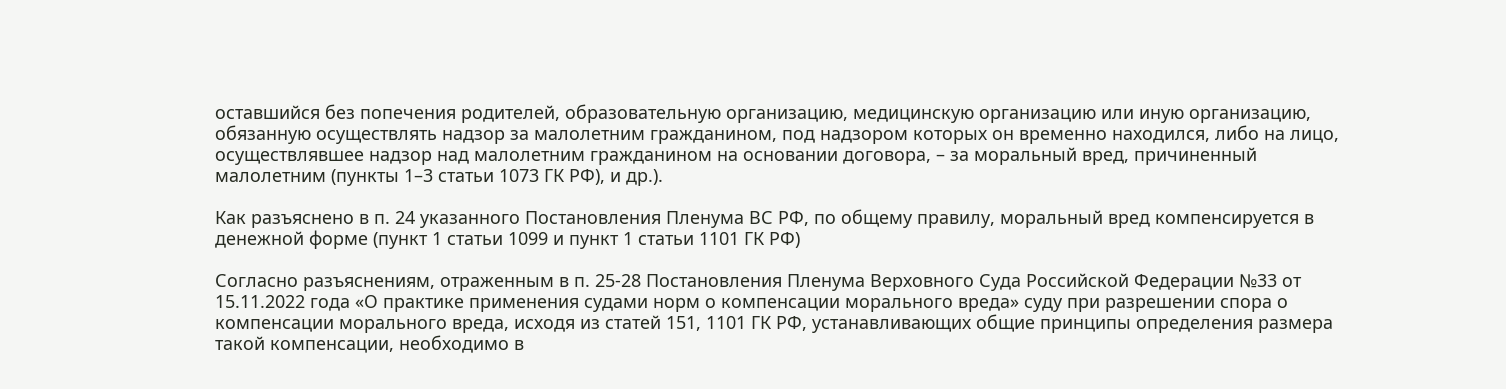оставшийся без попечения родителей, образовательную организацию, медицинскую организацию или иную организацию, обязанную осуществлять надзор за малолетним гражданином, под надзором которых он временно находился, либо на лицо, осуществлявшее надзор над малолетним гражданином на основании договора, – за моральный вред, причиненный малолетним (пункты 1–3 статьи 1073 ГК РФ), и др.).

Как разъяснено в п. 24 указанного Постановления Пленума ВС РФ, по общему правилу, моральный вред компенсируется в денежной форме (пункт 1 статьи 1099 и пункт 1 статьи 1101 ГК РФ)

Согласно разъяснениям, отраженным в п. 25-28 Постановления Пленума Верховного Суда Российской Федерации №33 от 15.11.2022 года «О практике применения судами норм о компенсации морального вреда» суду при разрешении спора о компенсации морального вреда, исходя из статей 151, 1101 ГК РФ, устанавливающих общие принципы определения размера такой компенсации, необходимо в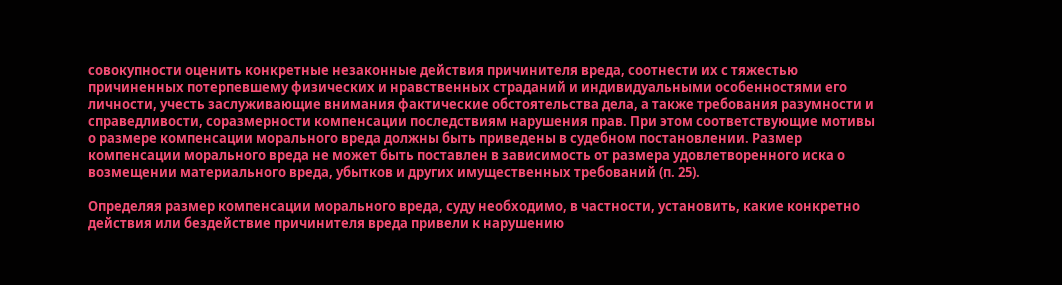совокупности оценить конкретные незаконные действия причинителя вреда, соотнести их с тяжестью причиненных потерпевшему физических и нравственных страданий и индивидуальными особенностями его личности, учесть заслуживающие внимания фактические обстоятельства дела, а также требования разумности и справедливости, соразмерности компенсации последствиям нарушения прав. При этом соответствующие мотивы о размере компенсации морального вреда должны быть приведены в судебном постановлении. Размер компенсации морального вреда не может быть поставлен в зависимость от размера удовлетворенного иска о возмещении материального вреда, убытков и других имущественных требований (п. 25).

Определяя размер компенсации морального вреда, суду необходимо, в частности, установить, какие конкретно действия или бездействие причинителя вреда привели к нарушению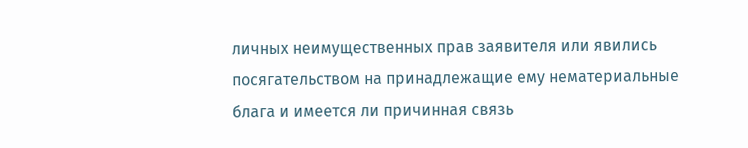личных неимущественных прав заявителя или явились посягательством на принадлежащие ему нематериальные блага и имеется ли причинная связь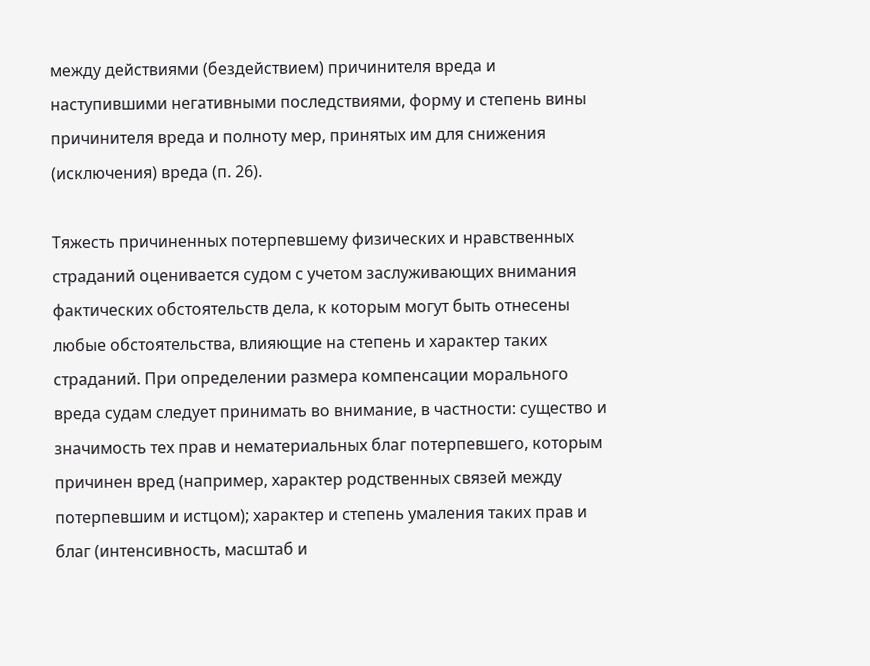между действиями (бездействием) причинителя вреда и наступившими негативными последствиями, форму и степень вины причинителя вреда и полноту мер, принятых им для снижения (исключения) вреда (п. 26).

Тяжесть причиненных потерпевшему физических и нравственных страданий оценивается судом с учетом заслуживающих внимания фактических обстоятельств дела, к которым могут быть отнесены любые обстоятельства, влияющие на степень и характер таких страданий. При определении размера компенсации морального вреда судам следует принимать во внимание, в частности: существо и значимость тех прав и нематериальных благ потерпевшего, которым причинен вред (например, характер родственных связей между потерпевшим и истцом); характер и степень умаления таких прав и благ (интенсивность, масштаб и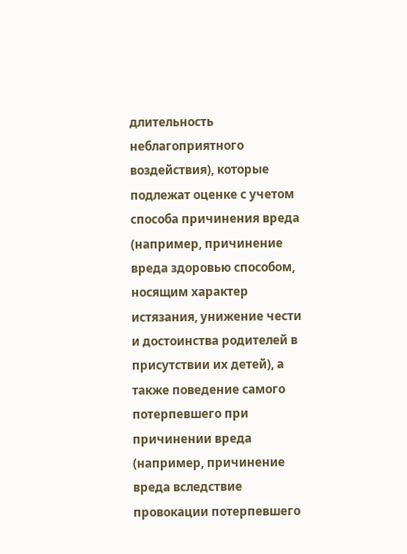длительность неблагоприятного воздействия), которые подлежат оценке с учетом способа причинения вреда (например, причинение вреда здоровью способом, носящим характер истязания, унижение чести и достоинства родителей в присутствии их детей), а также поведение самого потерпевшего при причинении вреда (например, причинение вреда вследствие провокации потерпевшего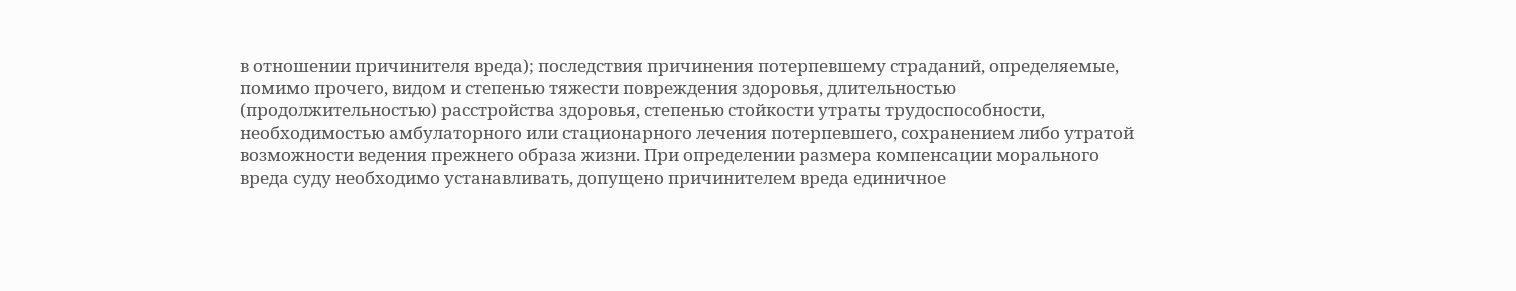в отношении причинителя вреда); последствия причинения потерпевшему страданий, определяемые, помимо прочего, видом и степенью тяжести повреждения здоровья, длительностью (продолжительностью) расстройства здоровья, степенью стойкости утраты трудоспособности, необходимостью амбулаторного или стационарного лечения потерпевшего, сохранением либо утратой возможности ведения прежнего образа жизни. При определении размера компенсации морального вреда суду необходимо устанавливать, допущено причинителем вреда единичное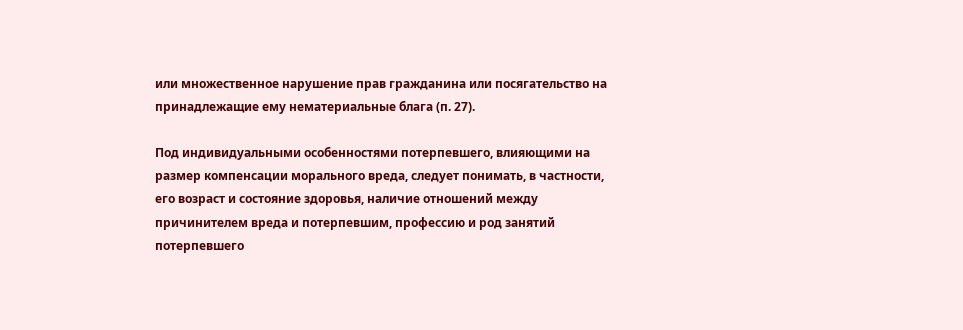или множественное нарушение прав гражданина или посягательство на принадлежащие ему нематериальные блага (п. 27).

Под индивидуальными особенностями потерпевшего, влияющими на размер компенсации морального вреда, следует понимать, в частности, его возраст и состояние здоровья, наличие отношений между причинителем вреда и потерпевшим, профессию и род занятий потерпевшего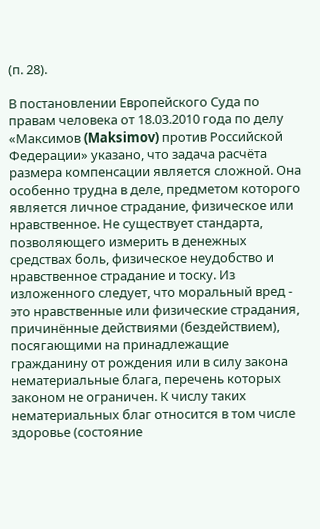(п. 28).

В постановлении Европейского Суда по правам человека от 18.03.2010 года по делу «Максимов (Maksimov) против Российской Федерации» указано, что задача расчёта размера компенсации является сложной. Она особенно трудна в деле, предметом которого является личное страдание, физическое или нравственное. Не существует стандарта, позволяющего измерить в денежных средствах боль, физическое неудобство и нравственное страдание и тоску. Из изложенного следует, что моральный вред - это нравственные или физические страдания, причинённые действиями (бездействием), посягающими на принадлежащие гражданину от рождения или в силу закона нематериальные блага, перечень которых законом не ограничен. К числу таких нематериальных благ относится в том числе здоровье (состояние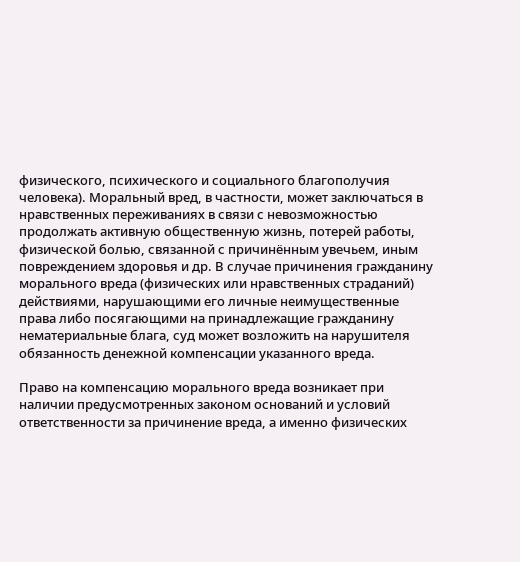физического, психического и социального благополучия человека). Моральный вред, в частности, может заключаться в нравственных переживаниях в связи с невозможностью продолжать активную общественную жизнь, потерей работы, физической болью, связанной с причинённым увечьем, иным повреждением здоровья и др. В случае причинения гражданину морального вреда (физических или нравственных страданий) действиями, нарушающими его личные неимущественные права либо посягающими на принадлежащие гражданину нематериальные блага, суд может возложить на нарушителя обязанность денежной компенсации указанного вреда.

Право на компенсацию морального вреда возникает при наличии предусмотренных законом оснований и условий ответственности за причинение вреда, а именно физических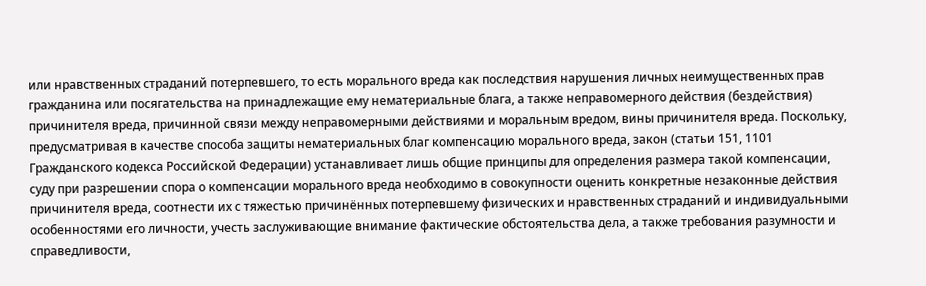или нравственных страданий потерпевшего, то есть морального вреда как последствия нарушения личных неимущественных прав гражданина или посягательства на принадлежащие ему нематериальные блага, а также неправомерного действия (бездействия) причинителя вреда, причинной связи между неправомерными действиями и моральным вредом, вины причинителя вреда. Поскольку, предусматривая в качестве способа защиты нематериальных благ компенсацию морального вреда, закон (статьи 151, 1101 Гражданского кодекса Российской Федерации) устанавливает лишь общие принципы для определения размера такой компенсации, суду при разрешении спора о компенсации морального вреда необходимо в совокупности оценить конкретные незаконные действия причинителя вреда, соотнести их с тяжестью причинённых потерпевшему физических и нравственных страданий и индивидуальными особенностями его личности, учесть заслуживающие внимание фактические обстоятельства дела, а также требования разумности и справедливости,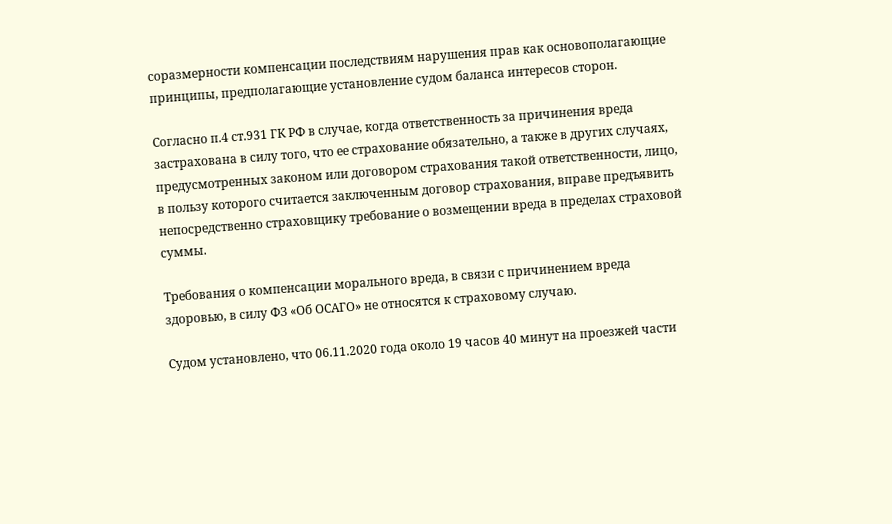соразмерности компенсации последствиям нарушения прав как основополагающие принципы, предполагающие установление судом баланса интересов сторон.

Согласно п.4 ст.931 ГК РФ в случае, когда ответственность за причинения вреда застрахована в силу того, что ее страхование обязательно, а также в других случаях, предусмотренных законом или договором страхования такой ответственности, лицо, в пользу которого считается заключенным договор страхования, вправе предъявить непосредственно страховщику требование о возмещении вреда в пределах страховой суммы.

Требования о компенсации морального вреда, в связи с причинением вреда здоровью, в силу ФЗ «Об ОСАГО» не относятся к страховому случаю.

Судом установлено, что 06.11.2020 года около 19 часов 40 минут на проезжей части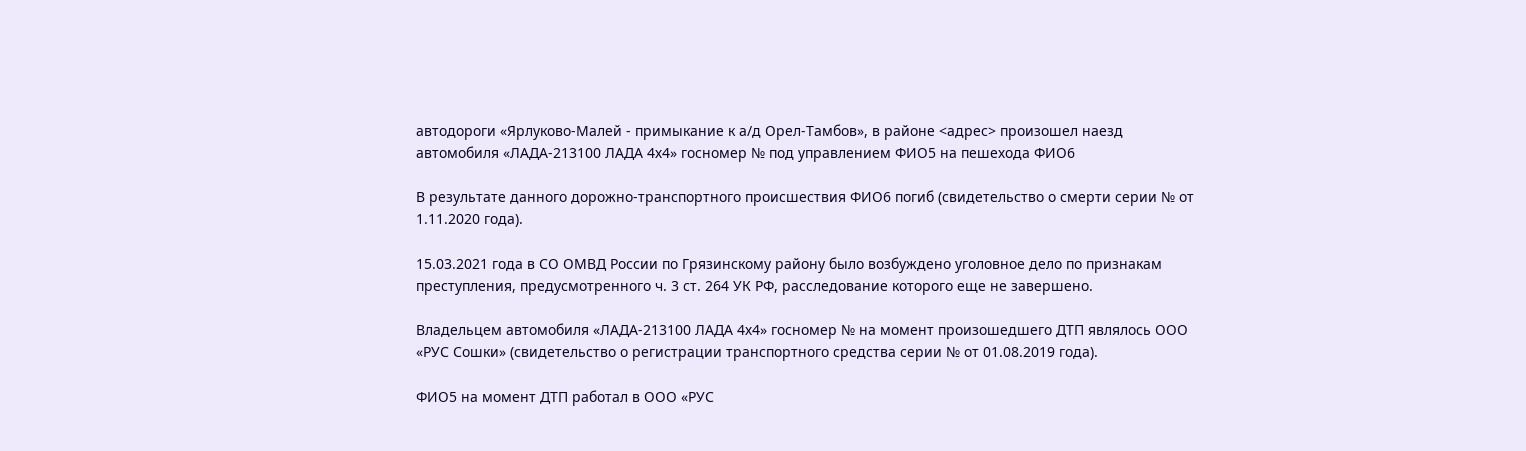автодороги «Ярлуково-Малей - примыкание к а/д Орел-Тамбов», в районе <адрес> произошел наезд автомобиля «ЛАДА-213100 ЛАДА 4х4» госномер № под управлением ФИО5 на пешехода ФИО6

В результате данного дорожно-транспортного происшествия ФИО6 погиб (свидетельство о смерти серии № от 1.11.2020 года).

15.03.2021 года в СО ОМВД России по Грязинскому району было возбуждено уголовное дело по признакам преступления, предусмотренного ч. 3 ст. 264 УК РФ, расследование которого еще не завершено.

Владельцем автомобиля «ЛАДА-213100 ЛАДА 4х4» госномер № на момент произошедшего ДТП являлось ООО «РУС Сошки» (свидетельство о регистрации транспортного средства серии № от 01.08.2019 года).

ФИО5 на момент ДТП работал в ООО «РУС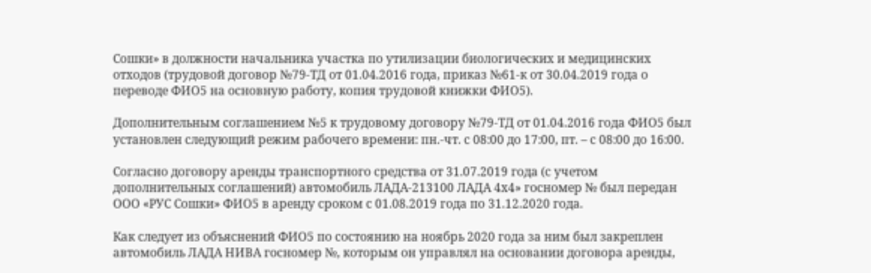Сошки» в должности начальника участка по утилизации биологических и медицинских отходов (трудовой договор №79-ТД от 01.04.2016 года, приказ №61-к от 30.04.2019 года о переводе ФИО5 на основную работу, копия трудовой книжки ФИО5).

Дополнительным соглашением №5 к трудовому договору №79-ТД от 01.04.2016 года ФИО5 был установлен следующий режим рабочего времени: пн.-чт. с 08:00 до 17:00, пт. – с 08:00 до 16:00.

Согласно договору аренды транспортного средства от 31.07.2019 года (с учетом дополнительных соглашений) автомобиль ЛАДА-213100 ЛАДА 4х4» госномер № был передан ООО «РУС Сошки» ФИО5 в аренду сроком с 01.08.2019 года по 31.12.2020 года.

Как следует из объяснений ФИО5 по состоянию на ноябрь 2020 года за ним был закреплен автомобиль ЛАДА НИВА госномер №, которым он управлял на основании договора аренды,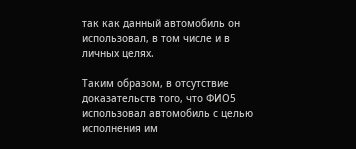так как данный автомобиль он использовал, в том числе и в личных целях.

Таким образом, в отсутствие доказательств того, что ФИО5 использовал автомобиль с целью исполнения им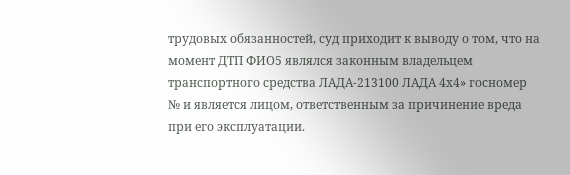трудовых обязанностей, суд приходит к выводу о том, что на момент ДТП ФИО5 являлся законным владельцем транспортного средства ЛАДА-213100 ЛАДА 4х4» госномер № и является лицом, ответственным за причинение вреда при его эксплуатации.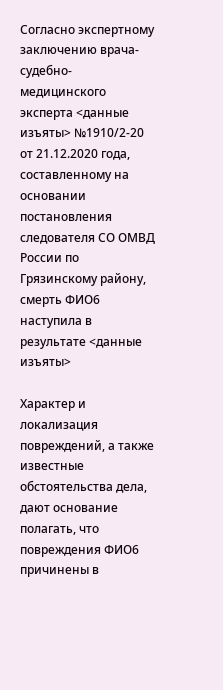Согласно экспертному заключению врача-судебно-медицинского эксперта <данные изъяты> №1910/2-20 от 21.12.2020 года, составленному на основании постановления следователя СО ОМВД России по Грязинскому району, смерть ФИО6 наступила в результате <данные изъяты>

Характер и локализация повреждений, а также известные обстоятельства дела, дают основание полагать, что повреждения ФИО6 причинены в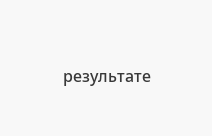результате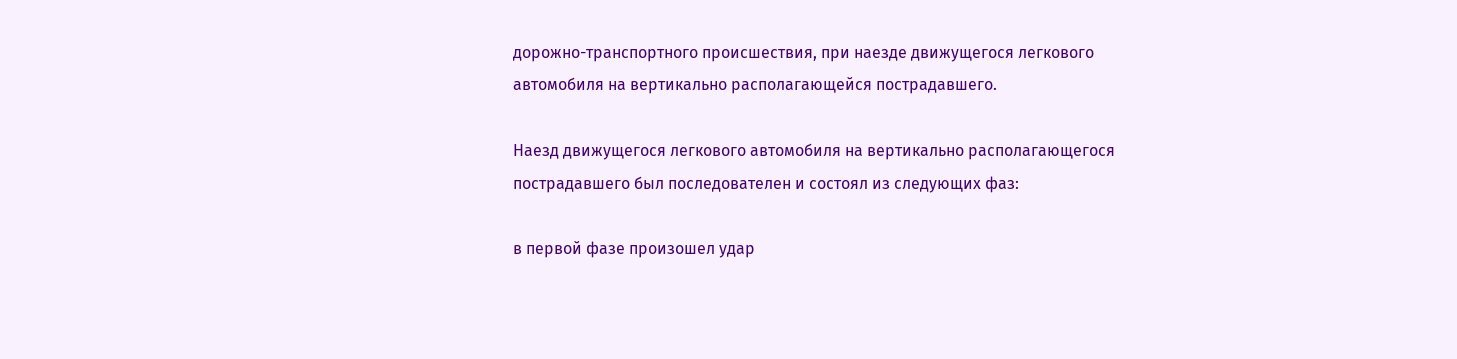дорожно-транспортного происшествия, при наезде движущегося легкового автомобиля на вертикально располагающейся пострадавшего.

Наезд движущегося легкового автомобиля на вертикально располагающегося пострадавшего был последователен и состоял из следующих фаз:

в первой фазе произошел удар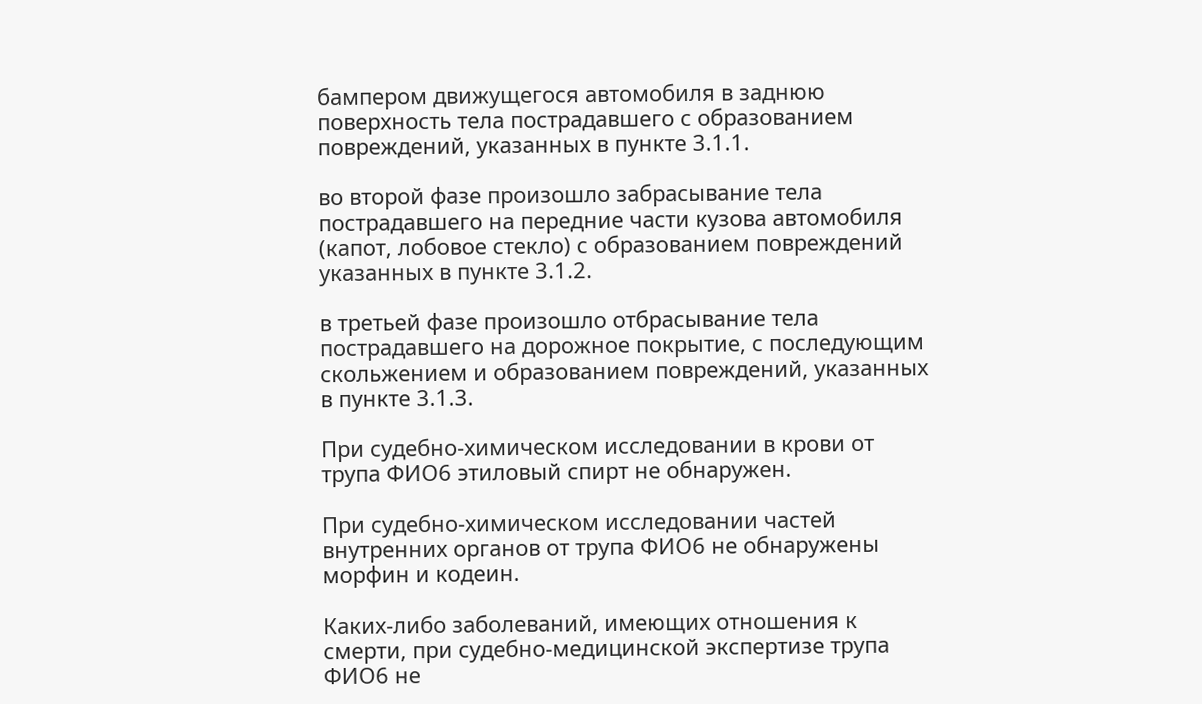бампером движущегося автомобиля в заднюю поверхность тела пострадавшего с образованием повреждений, указанных в пункте 3.1.1.

во второй фазе произошло забрасывание тела пострадавшего на передние части кузова автомобиля (капот, лобовое стекло) с образованием повреждений указанных в пункте 3.1.2.

в третьей фазе произошло отбрасывание тела пострадавшего на дорожное покрытие, с последующим скольжением и образованием повреждений, указанных в пункте 3.1.3.

При судебно-химическом исследовании в крови от трупа ФИО6 этиловый спирт не обнаружен.

При судебно-химическом исследовании частей внутренних органов от трупа ФИО6 не обнаружены морфин и кодеин.

Каких-либо заболеваний, имеющих отношения к смерти, при судебно-медицинской экспертизе трупа ФИО6 не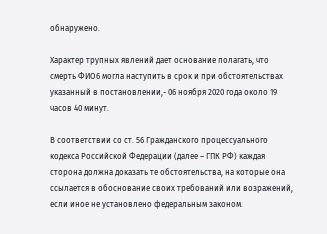обнаружено.

Характер трупных явлений дает основание полагать, что смерть ФИО6 могла наступить в срок и при обстоятельствах указанный в постановлении,- 06 ноября 2020 года около 19 часов 40 минут.

В соответствии со ст. 56 Гражданского процессуального кодекса Российской Федерации (далее – ГПК РФ) каждая сторона должна доказать те обстоятельства, на которые она ссылается в обоснование своих требований или возражений, если иное не установлено федеральным законом.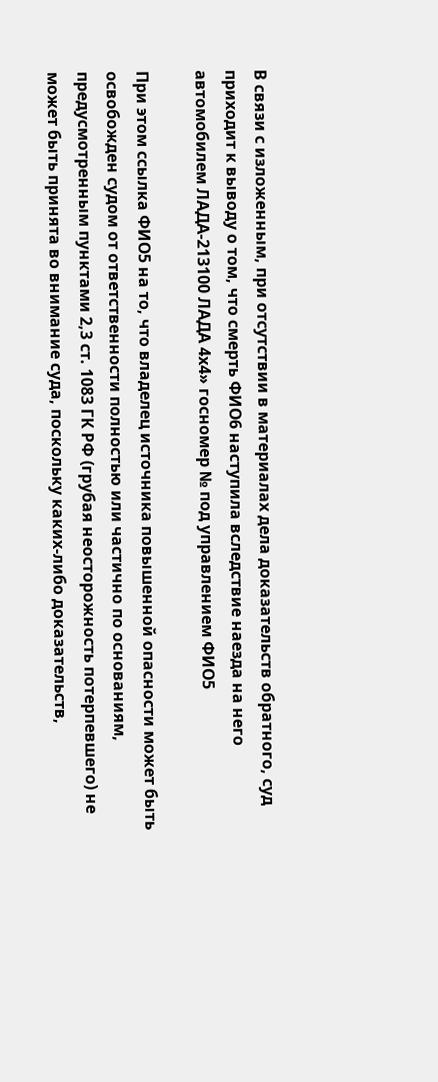В связи с изложенным, при отсутствии в материалах дела доказательств обратного, суд приходит к выводу о том, что смерть ФИО6 наступила вследствие наезда на него автомобилем ЛАДА-213100 ЛАДА 4х4» госномер № под управлением ФИО5

При этом ссылка ФИО5 на то, что владелец источника повышенной опасности может быть освобожден судом от ответственности полностью или частично по основаниям, предусмотренным пунктами 2,3 ст. 1083 ГК РФ (грубая неосторожность потерпевшего) не может быть принята во внимание суда, поскольку каких-либо доказательств,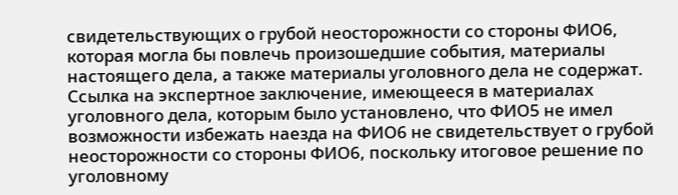свидетельствующих о грубой неосторожности со стороны ФИО6, которая могла бы повлечь произошедшие события, материалы настоящего дела, а также материалы уголовного дела не содержат. Ссылка на экспертное заключение, имеющееся в материалах уголовного дела, которым было установлено, что ФИО5 не имел возможности избежать наезда на ФИО6 не свидетельствует о грубой неосторожности со стороны ФИО6, поскольку итоговое решение по уголовному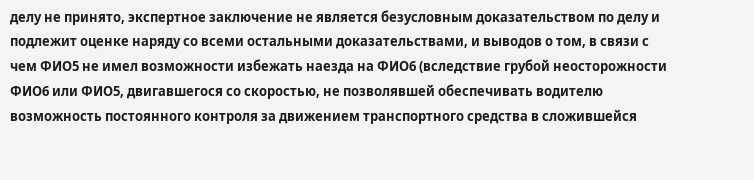делу не принято, экспертное заключение не является безусловным доказательством по делу и подлежит оценке наряду со всеми остальными доказательствами, и выводов о том, в связи с чем ФИО5 не имел возможности избежать наезда на ФИО6 (вследствие грубой неосторожности ФИО6 или ФИО5, двигавшегося со скоростью, не позволявшей обеспечивать водителю возможность постоянного контроля за движением транспортного средства в сложившейся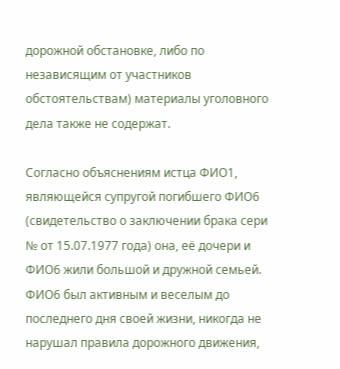дорожной обстановке, либо по независящим от участников обстоятельствам) материалы уголовного дела также не содержат.

Согласно объяснениям истца ФИО1, являющейся супругой погибшего ФИО6 (свидетельство о заключении брака сери № от 15.07.1977 года) она, её дочери и ФИО6 жили большой и дружной семьей. ФИО6 был активным и веселым до последнего дня своей жизни, никогда не нарушал правила дорожного движения,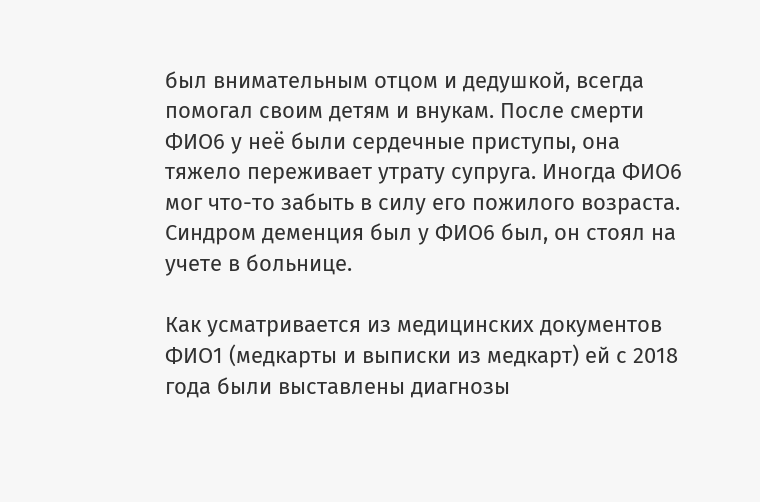был внимательным отцом и дедушкой, всегда помогал своим детям и внукам. После смерти ФИО6 у неё были сердечные приступы, она тяжело переживает утрату супруга. Иногда ФИО6 мог что-то забыть в силу его пожилого возраста. Синдром деменция был у ФИО6 был, он стоял на учете в больнице.

Как усматривается из медицинских документов ФИО1 (медкарты и выписки из медкарт) ей с 2018 года были выставлены диагнозы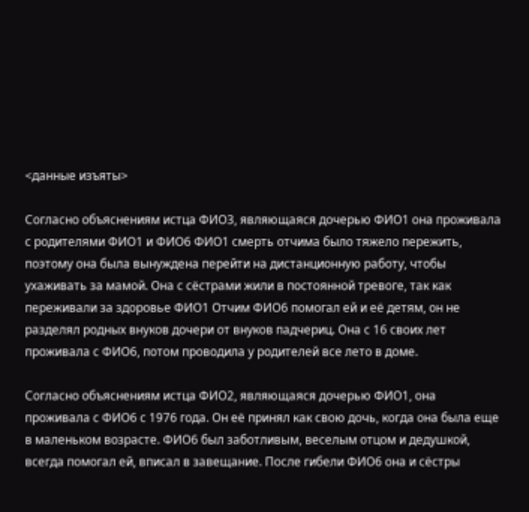<данные изъяты>

Согласно объяснениям истца ФИО3, являющаяся дочерью ФИО1 она проживала с родителями ФИО1 и ФИО6 ФИО1 смерть отчима было тяжело пережить, поэтому она была вынуждена перейти на дистанционную работу, чтобы ухаживать за мамой. Она с сёстрами жили в постоянной тревоге, так как переживали за здоровье ФИО1 Отчим ФИО6 помогал ей и её детям, он не разделял родных внуков дочери от внуков падчериц. Она с 16 своих лет проживала с ФИО6, потом проводила у родителей все лето в доме.

Согласно объяснениям истца ФИО2, являющаяся дочерью ФИО1, она проживала с ФИО6 с 1976 года. Он её принял как свою дочь, когда она была еще в маленьком возрасте. ФИО6 был заботливым, веселым отцом и дедушкой, всегда помогал ей, вписал в завещание. После гибели ФИО6 она и сёстры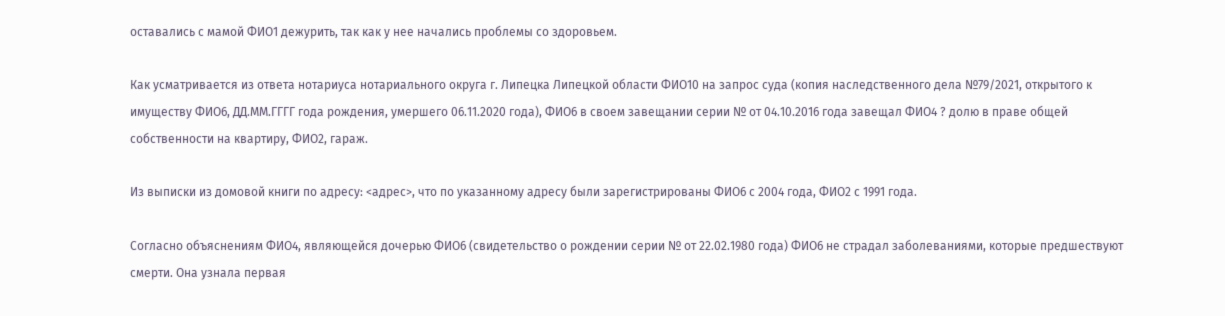оставались с мамой ФИО1 дежурить, так как у нее начались проблемы со здоровьем.

Как усматривается из ответа нотариуса нотариального округа г. Липецка Липецкой области ФИО10 на запрос суда (копия наследственного дела №79/2021, открытого к имуществу ФИО6, ДД.ММ.ГГГГ года рождения, умершего 06.11.2020 года), ФИО6 в своем завещании серии № от 04.10.2016 года завещал ФИО4 ? долю в праве общей собственности на квартиру, ФИО2, гараж.

Из выписки из домовой книги по адресу: <адрес>, что по указанному адресу были зарегистрированы ФИО6 с 2004 года, ФИО2 с 1991 года.

Согласно объяснениям ФИО4, являющейся дочерью ФИО6 (свидетельство о рождении серии № от 22.02.1980 года) ФИО6 не страдал заболеваниями, которые предшествуют смерти. Она узнала первая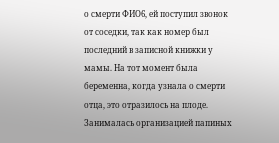о смерти ФИО6, ей поступил звонок от соседки, так как номер был последний в записной книжки у мамы. На тот момент была беременна, когда узнала о смерти отца, это отразилось на плоде. Занималась организацией папиных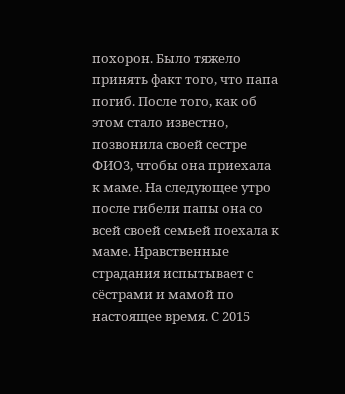похорон. Было тяжело принять факт того, что папа погиб. После того, как об этом стало известно, позвонила своей сестре ФИО3, чтобы она приехала к маме. На следующее утро после гибели папы она со всей своей семьей поехала к маме. Нравственные страдания испытывает с сёстрами и мамой по настоящее время. С 2015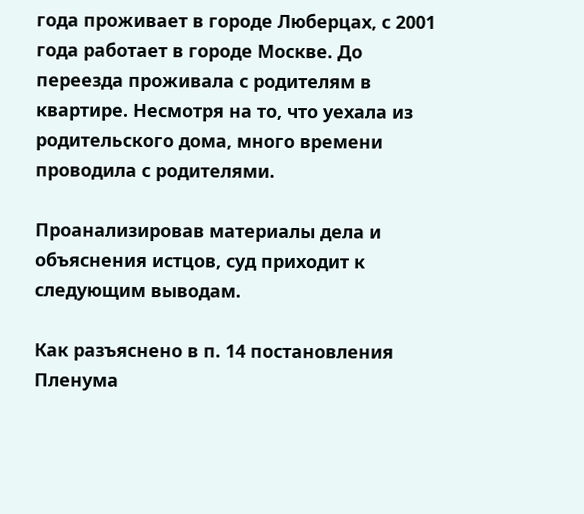года проживает в городе Люберцах, с 2001 года работает в городе Москве. До переезда проживала с родителям в квартире. Несмотря на то, что уехала из родительского дома, много времени проводила с родителями.

Проанализировав материалы дела и объяснения истцов, суд приходит к следующим выводам.

Как разъяснено в п. 14 постановления Пленума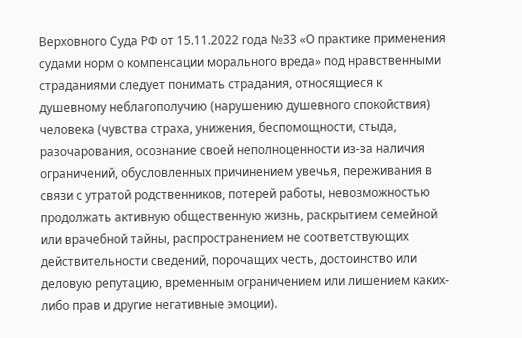Верховного Суда РФ от 15.11.2022 года №33 «О практике применения судами норм о компенсации морального вреда» под нравственными страданиями следует понимать страдания, относящиеся к душевному неблагополучию (нарушению душевного спокойствия) человека (чувства страха, унижения, беспомощности, стыда, разочарования, осознание своей неполноценности из-за наличия ограничений, обусловленных причинением увечья, переживания в связи с утратой родственников, потерей работы, невозможностью продолжать активную общественную жизнь, раскрытием семейной или врачебной тайны, распространением не соответствующих действительности сведений, порочащих честь, достоинство или деловую репутацию, временным ограничением или лишением каких-либо прав и другие негативные эмоции).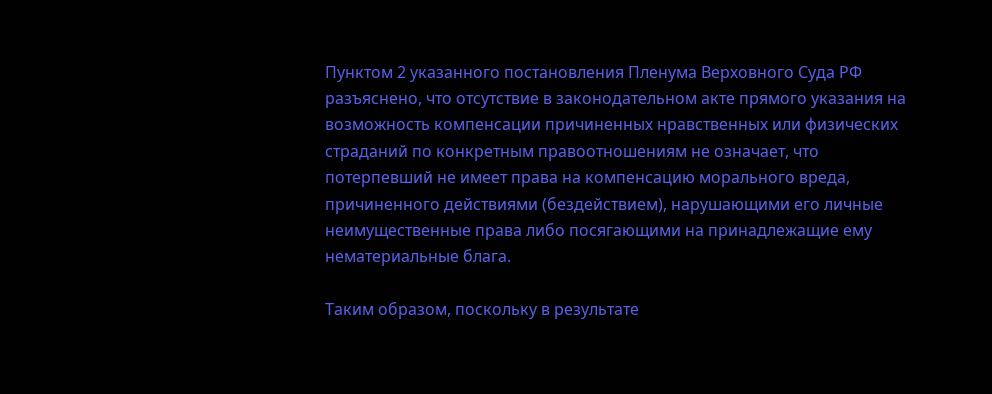Пунктом 2 указанного постановления Пленума Верховного Суда РФ разъяснено, что отсутствие в законодательном акте прямого указания на возможность компенсации причиненных нравственных или физических страданий по конкретным правоотношениям не означает, что потерпевший не имеет права на компенсацию морального вреда, причиненного действиями (бездействием), нарушающими его личные неимущественные права либо посягающими на принадлежащие ему нематериальные блага.

Таким образом, поскольку в результате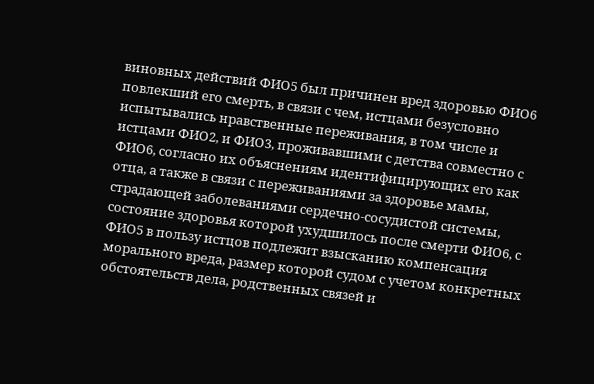виновных действий ФИО5 был причинен вред здоровью ФИО6 повлекший его смерть, в связи с чем, истцами безусловно испытывались нравственные переживания, в том числе и истцами ФИО2, и ФИО3, проживавшими с детства совместно с ФИО6, согласно их объяснениям идентифицирующих его как отца, а также в связи с переживаниями за здоровье мамы, страдающей заболеваниями сердечно-сосудистой системы, состояние здоровья которой ухудшилось после смерти ФИО6, с ФИО5 в пользу истцов подлежит взысканию компенсация морального вреда, размер которой судом с учетом конкретных обстоятельств дела, родственных связей и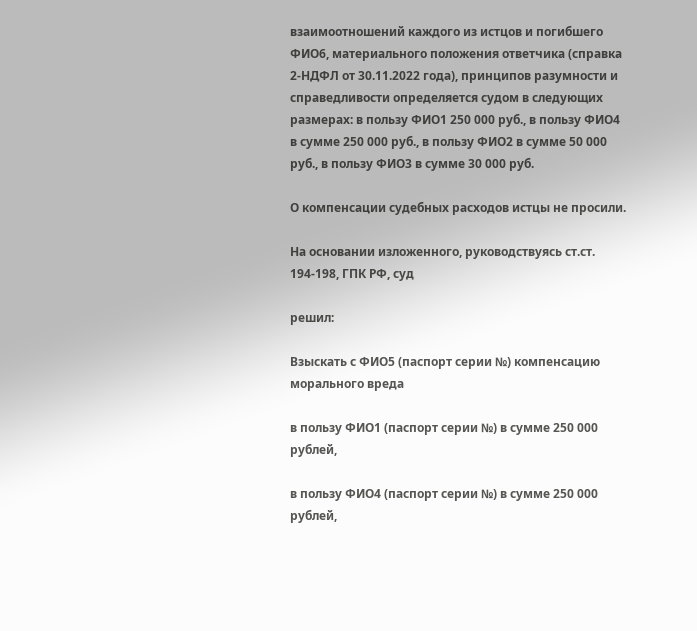взаимоотношений каждого из истцов и погибшего ФИО6, материального положения ответчика (справка 2-НДФЛ от 30.11.2022 года), принципов разумности и справедливости определяется судом в следующих размерах: в пользу ФИО1 250 000 руб., в пользу ФИО4 в сумме 250 000 руб., в пользу ФИО2 в сумме 50 000 руб., в пользу ФИО3 в сумме 30 000 руб.

О компенсации судебных расходов истцы не просили.

На основании изложенного, руководствуясь ст.ст. 194-198, ГПК РФ, суд

решил:

Взыскать с ФИО5 (паспорт серии №) компенсацию морального вреда

в пользу ФИО1 (паспорт серии №) в сумме 250 000 рублей,

в пользу ФИО4 (паспорт серии №) в сумме 250 000 рублей,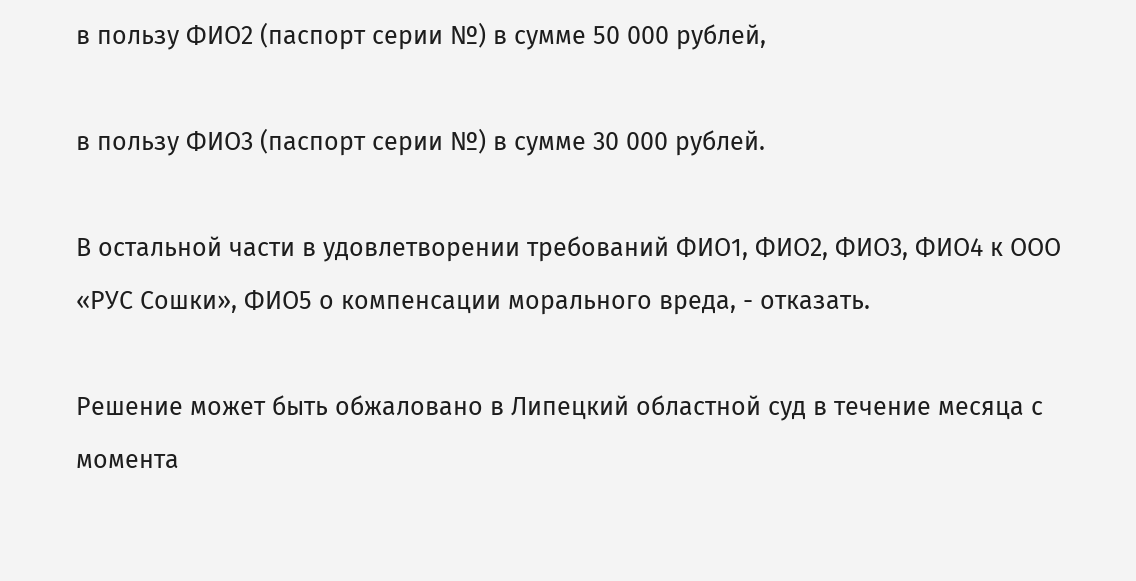в пользу ФИО2 (паспорт серии №) в сумме 50 000 рублей,

в пользу ФИО3 (паспорт серии №) в сумме 30 000 рублей.

В остальной части в удовлетворении требований ФИО1, ФИО2, ФИО3, ФИО4 к ООО «РУС Сошки», ФИО5 о компенсации морального вреда, - отказать.

Решение может быть обжаловано в Липецкий областной суд в течение месяца с момента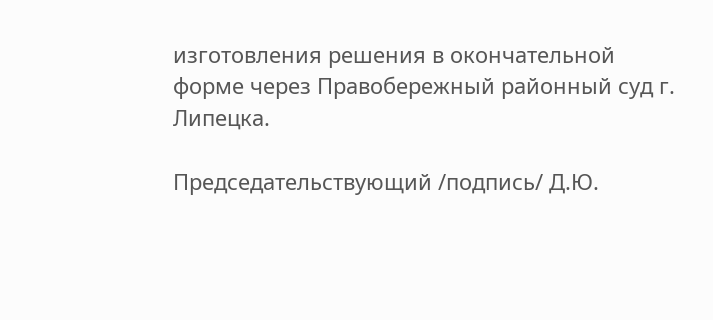изготовления решения в окончательной форме через Правобережный районный суд г. Липецка.

Председательствующий /подпись/ Д.Ю.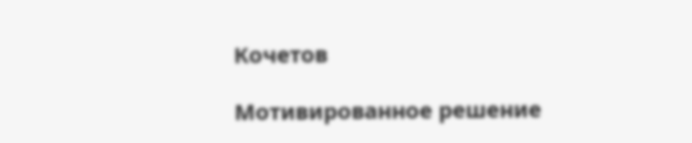Кочетов

Мотивированное решение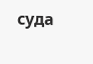суда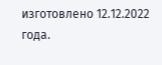изготовлено 12.12.2022 года.